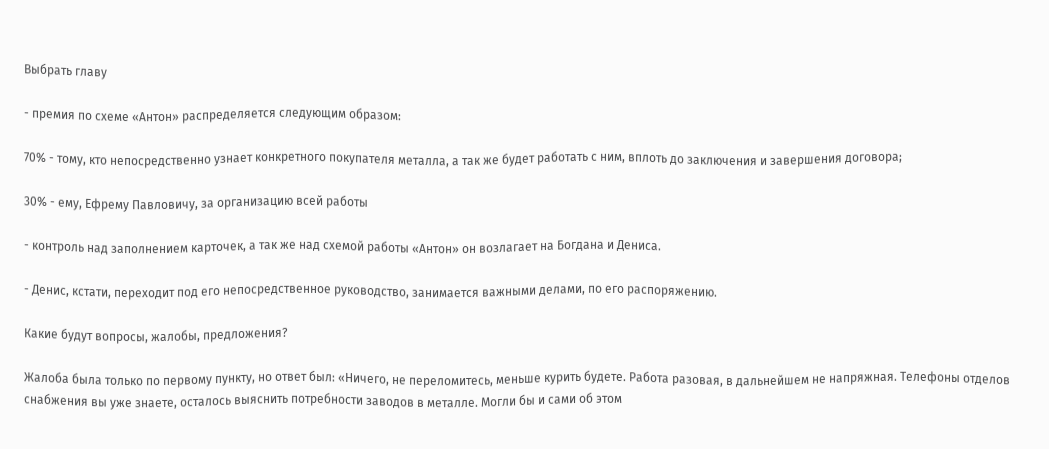Выбрать главу

- премия по схеме «Антон» распределяется следующим образом:

70% - тому, кто непосредственно узнает конкретного покупателя металла, а так же будет работать с ним, вплоть до заключения и завершения договора;

30% - ему, Ефрему Павловичу, за организацию всей работы

- контроль над заполнением карточек, а так же над схемой работы «Антон» он возлагает на Богдана и Дениса.

- Денис, кстати, переходит под его непосредственное руководство, занимается важными делами, по его распоряжению.

Какие будут вопросы, жалобы, предложения?

Жалоба была только по первому пункту, но ответ был: «Ничего, не переломитесь, меньше курить будете. Работа разовая, в дальнейшем не напряжная. Телефоны отделов снабжения вы уже знаете, осталось выяснить потребности заводов в металле. Могли бы и сами об этом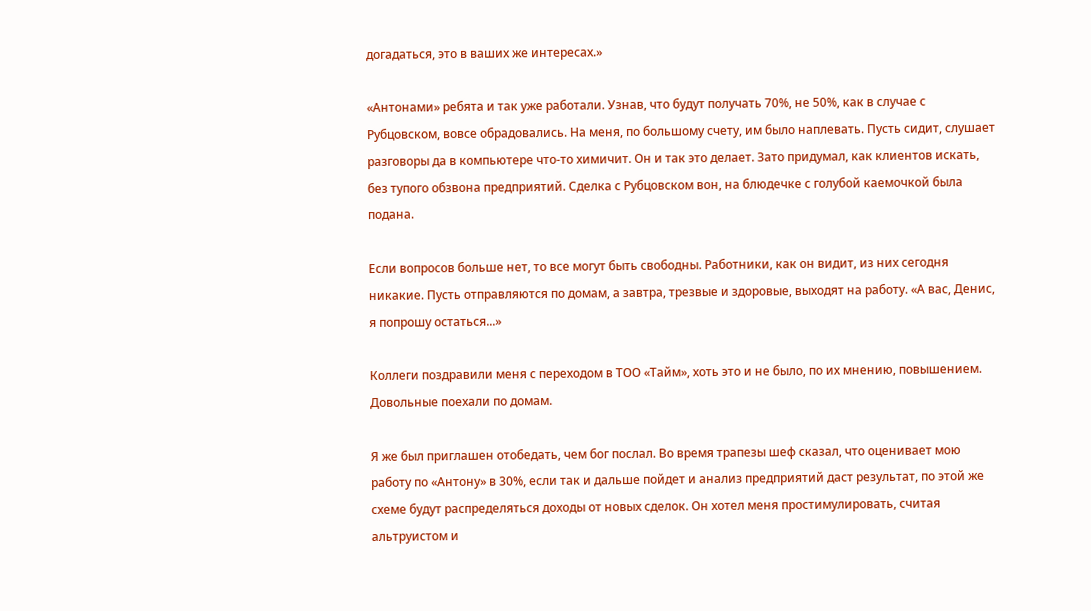догадаться, это в ваших же интересах.»

«Антонами» ребята и так уже работали. Узнав, что будут получать 70%, не 50%, как в случае с Рубцовском, вовсе обрадовались. На меня, по большому счету, им было наплевать. Пусть сидит, слушает разговоры да в компьютере что-то химичит. Он и так это делает. Зато придумал, как клиентов искать, без тупого обзвона предприятий. Сделка с Рубцовском вон, на блюдечке с голубой каемочкой была подана.

Если вопросов больше нет, то все могут быть свободны. Работники, как он видит, из них сегодня никакие. Пусть отправляются по домам, а завтра, трезвые и здоровые, выходят на работу. «А вас, Денис, я попрошу остаться...»

Коллеги поздравили меня с переходом в ТОО «Тайм», хоть это и не было, по их мнению, повышением. Довольные поехали по домам.

Я же был приглашен отобедать, чем бог послал. Во время трапезы шеф сказал, что оценивает мою работу по «Антону» в 30%, если так и дальше пойдет и анализ предприятий даст результат, по этой же схеме будут распределяться доходы от новых сделок. Он хотел меня простимулировать, считая альтруистом и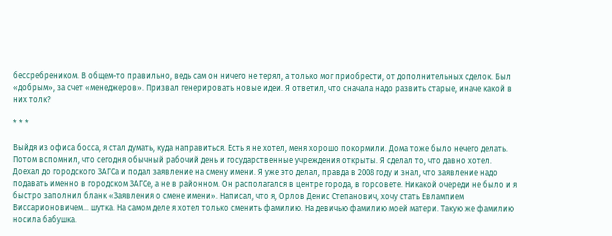бессребреником. В общем-то правильно, ведь сам он ничего не терял, а только мог приобрести, от дополнительных сделок. Был «добрым», за счет «менеджеров». Призвал генерировать новые идеи. Я ответил, что сначала надо развить старые, иначе какой в них толк?

* * *

Выйдя из офиса босса, я стал думать, куда направиться. Есть я не хотел, меня хорошо покормили. Дома тоже было нечего делать. Потом вспомнил, что сегодня обычный рабочий день и государственные учреждения открыты. Я сделал то, что давно хотел. Доехал до городского ЗАГСа и подал заявление на смену имени. Я уже это делал, правда в 2008 году и знал, что заявление надо подавать именно в городском ЗАГСе, а не в районном. Он располагался в центре города, в горсовете. Никакой очереди не было и я быстро заполнил бланк «Заявления о смене имени». Написал, что я, Орлов Денис Степанович, хочу стать Евлампием Виссарионовичем… шутка. На самом деле я хотел только сменить фамилию. На девичью фамилию моей матери. Такую же фамилию носила бабушка.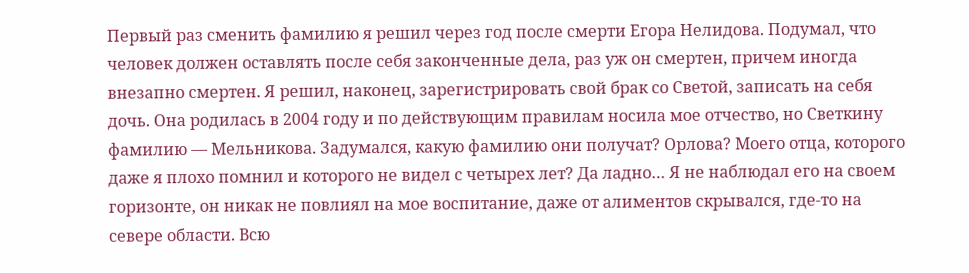Первый раз сменить фамилию я решил через год после смерти Егора Нелидова. Подумал, что человек должен оставлять после себя законченные дела, раз уж он смертен, причем иногда внезапно смертен. Я решил, наконец, зарегистрировать свой брак со Светой, записать на себя дочь. Она родилась в 2004 году и по действующим правилам носила мое отчество, но Светкину фамилию — Мельникова. Задумался, какую фамилию они получат? Орлова? Моего отца, которого даже я плохо помнил и которого не видел с четырех лет? Да ладно… Я не наблюдал его на своем горизонте, он никак не повлиял на мое воспитание, даже от алиментов скрывался, где-то на севере области. Всю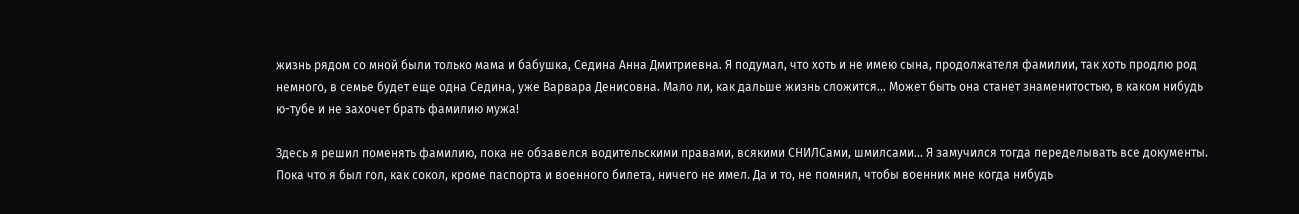жизнь рядом со мной были только мама и бабушка, Седина Анна Дмитриевна. Я подумал, что хоть и не имею сына, продолжателя фамилии, так хоть продлю род немного, в семье будет еще одна Седина, уже Варвара Денисовна. Мало ли, как дальше жизнь сложится… Может быть она станет знаменитостью, в каком нибудь ю-тубе и не захочет брать фамилию мужа!

Здесь я решил поменять фамилию, пока не обзавелся водительскими правами, всякими СНИЛСами, шмилсами… Я замучился тогда переделывать все документы. Пока что я был гол, как сокол, кроме паспорта и военного билета, ничего не имел. Да и то, не помнил, чтобы военник мне когда нибудь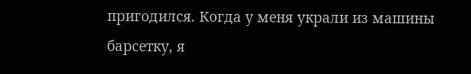пригодился. Когда у меня украли из машины барсетку, я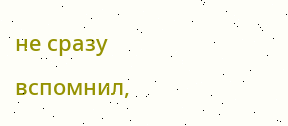не сразу вспомнил,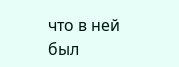что в ней был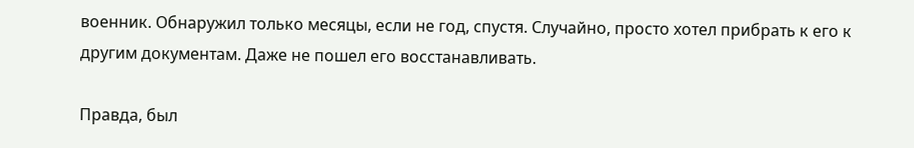военник. Обнаружил только месяцы, если не год, спустя. Случайно, просто хотел прибрать к его к другим документам. Даже не пошел его восстанавливать.

Правда, был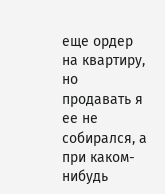еще ордер на квартиру, но продавать я ее не собирался, а при каком-нибудь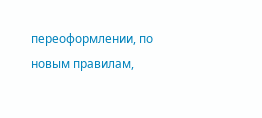переоформлении, по новым правилам,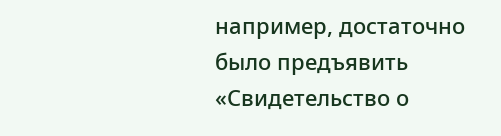например, достаточно было предъявить «Свидетельство о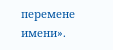перемене имени».